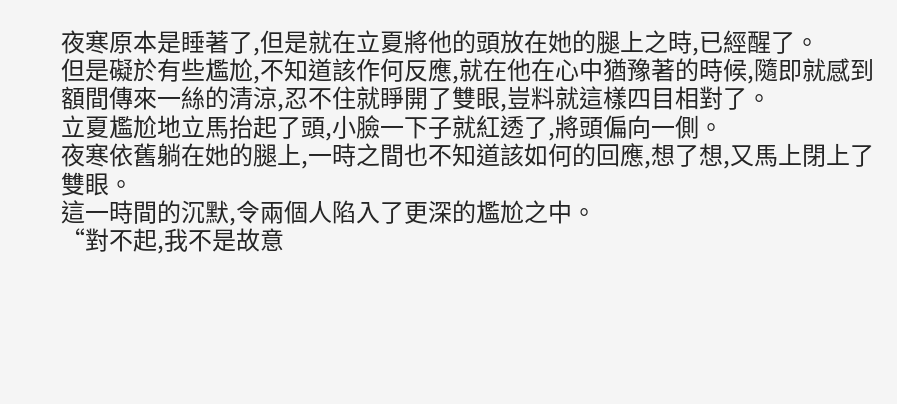夜寒原本是睡著了,但是就在立夏將他的頭放在她的腿上之時,已經醒了。
但是礙於有些尷尬,不知道該作何反應,就在他在心中猶豫著的時候,隨即就感到額間傳來一絲的清涼,忍不住就睜開了雙眼,豈料就這樣四目相對了。
立夏尷尬地立馬抬起了頭,小臉一下子就紅透了,將頭偏向一側。
夜寒依舊躺在她的腿上,一時之間也不知道該如何的回應,想了想,又馬上閉上了雙眼。
這一時間的沉默,令兩個人陷入了更深的尷尬之中。
“對不起,我不是故意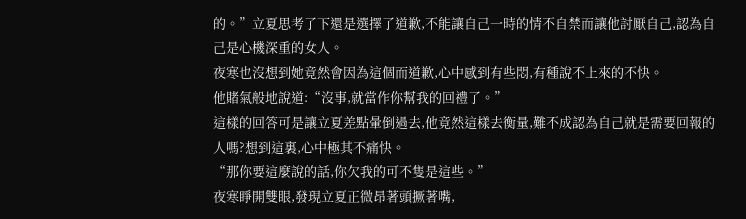的。”立夏思考了下還是選擇了道歉,不能讓自己一時的情不自禁而讓他討厭自己,認為自己是心機深重的女人。
夜寒也沒想到她竟然會因為這個而道歉,心中感到有些悶,有種說不上來的不快。
他賭氣般地說道:“沒事,就當作你幫我的回禮了。”
這樣的回答可是讓立夏差點暈倒過去,他竟然這樣去衡量,難不成認為自己就是需要回報的人嗎?想到這裏,心中極其不痛快。
“那你要這麼說的話,你欠我的可不隻是這些。”
夜寒睜開雙眼,發現立夏正微昂著頭撅著嘴,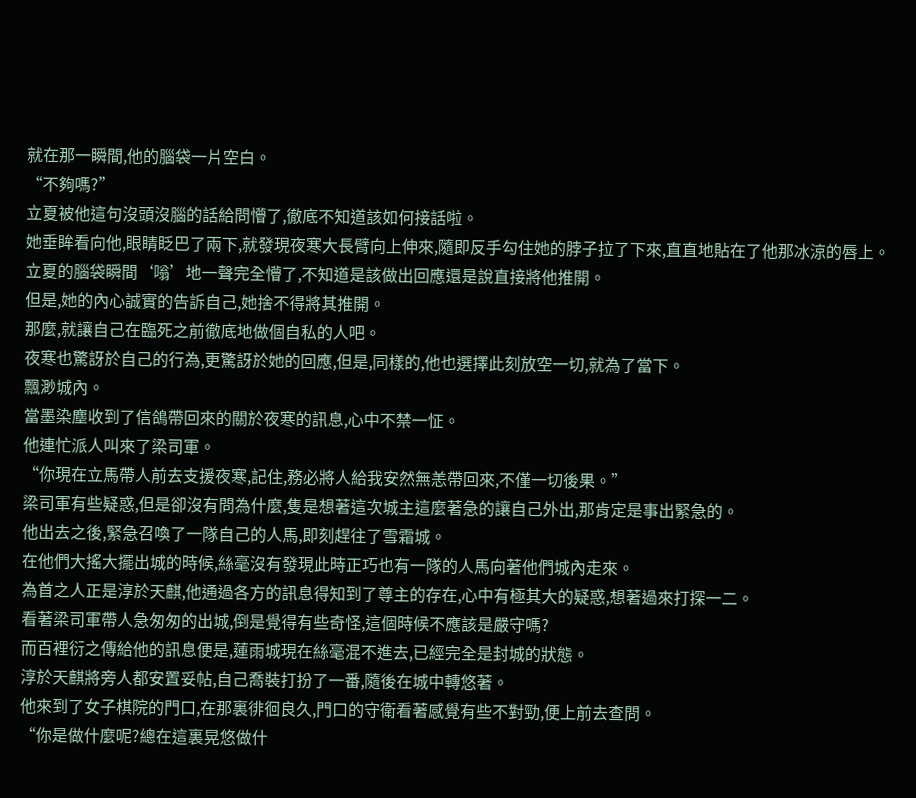就在那一瞬間,他的腦袋一片空白。
“不夠嗎?”
立夏被他這句沒頭沒腦的話給問懵了,徹底不知道該如何接話啦。
她垂眸看向他,眼睛眨巴了兩下,就發現夜寒大長臂向上伸來,隨即反手勾住她的脖子拉了下來,直直地貼在了他那冰涼的唇上。
立夏的腦袋瞬間‘嗡’地一聲完全懵了,不知道是該做出回應還是說直接將他推開。
但是,她的內心誠實的告訴自己,她捨不得將其推開。
那麼,就讓自己在臨死之前徹底地做個自私的人吧。
夜寒也驚訝於自己的行為,更驚訝於她的回應,但是,同樣的,他也選擇此刻放空一切,就為了當下。
飄渺城內。
當墨染塵收到了信鴿帶回來的關於夜寒的訊息,心中不禁一怔。
他連忙派人叫來了梁司軍。
“你現在立馬帶人前去支援夜寒,記住,務必將人給我安然無恙帶回來,不僅一切後果。”
梁司軍有些疑惑,但是卻沒有問為什麼,隻是想著這次城主這麼著急的讓自己外出,那肯定是事出緊急的。
他出去之後,緊急召喚了一隊自己的人馬,即刻趕往了雪霜城。
在他們大搖大擺出城的時候,絲毫沒有發現此時正巧也有一隊的人馬向著他們城內走來。
為首之人正是淳於天麒,他通過各方的訊息得知到了尊主的存在,心中有極其大的疑惑,想著過來打探一二。
看著梁司軍帶人急匆匆的出城,倒是覺得有些奇怪,這個時候不應該是嚴守嗎?
而百裡衍之傳給他的訊息便是,蓮雨城現在絲毫混不進去,已經完全是封城的狀態。
淳於天麒將旁人都安置妥帖,自己喬裝打扮了一番,隨後在城中轉悠著。
他來到了女子棋院的門口,在那裏徘徊良久,門口的守衛看著感覺有些不對勁,便上前去查問。
“你是做什麼呢?總在這裏晃悠做什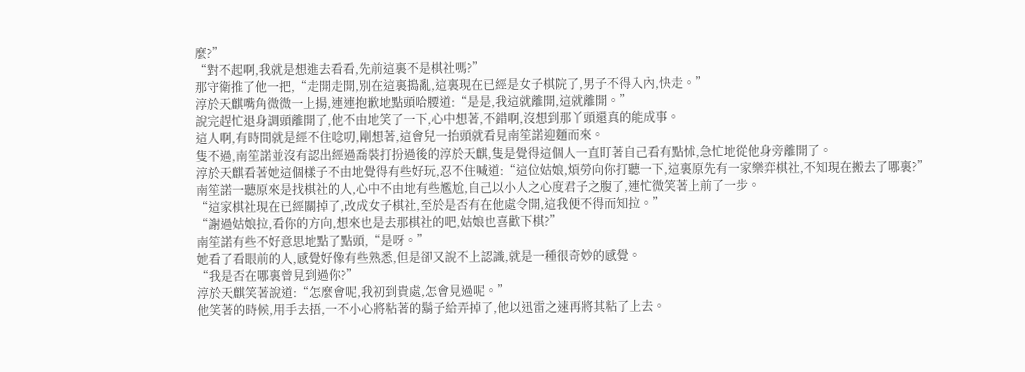麼?”
“對不起啊,我就是想進去看看,先前這裏不是棋社嗎?”
那守衛推了他一把,“走開走開,別在這裏搗亂,這裏現在已經是女子棋院了,男子不得入內,快走。”
淳於天麒嘴角微微一上揚,連連抱歉地點頭哈腰道:“是是,我這就離開,這就離開。”
說完趕忙退身調頭離開了,他不由地笑了一下,心中想著,不錯啊,沒想到那丫頭還真的能成事。
這人啊,有時間就是經不住唸叨,剛想著,這會兒一抬頭就看見南笙諾迎麵而來。
隻不過,南笙諾並沒有認出經過喬裝打扮過後的淳於天麒,隻是覺得這個人一直盯著自己看有點怵,急忙地從他身旁離開了。
淳於天麒看著她這個樣子不由地覺得有些好玩,忍不住喊道:“這位姑娘,煩勞向你打聽一下,這裏原先有一家樂弈棋社,不知現在搬去了哪裏?”
南笙諾一聽原來是找棋社的人,心中不由地有些尷尬,自己以小人之心度君子之腹了,連忙微笑著上前了一步。
“這家棋社現在已經關掉了,改成女子棋社,至於是否有在他處令開,這我便不得而知拉。”
“謝過姑娘拉,看你的方向,想來也是去那棋社的吧,姑娘也喜歡下棋?”
南笙諾有些不好意思地點了點頭,“是呀。”
她看了看眼前的人,感覺好像有些熟悉,但是卻又說不上認識,就是一種很奇妙的感覺。
“我是否在哪裏曾見到過你?”
淳於天麒笑著說道:“怎麼會呢,我初到貴處,怎會見過呢。”
他笑著的時候,用手去捂,一不小心將粘著的鬍子給弄掉了,他以迅雷之速再將其粘了上去。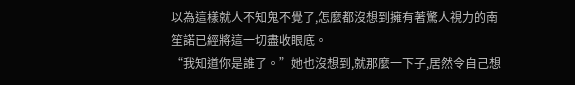以為這樣就人不知鬼不覺了,怎麼都沒想到擁有著驚人視力的南笙諾已經將這一切盡收眼底。
“我知道你是誰了。”她也沒想到,就那麼一下子,居然令自己想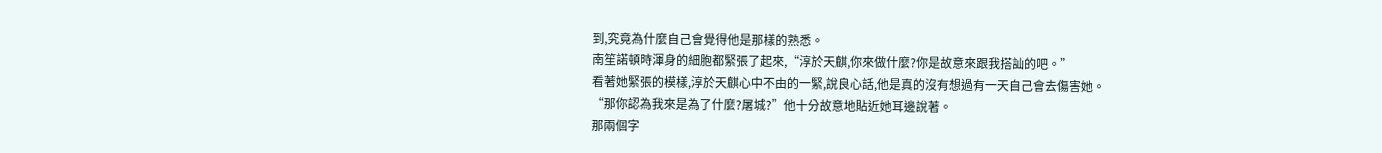到,究竟為什麼自己會覺得他是那樣的熟悉。
南笙諾頓時渾身的細胞都緊張了起來,“淳於天麒,你來做什麼?你是故意來跟我搭訕的吧。”
看著她緊張的模樣,淳於天麒心中不由的一緊,說良心話,他是真的沒有想過有一天自己會去傷害她。
“那你認為我來是為了什麼?屠城?”他十分故意地貼近她耳邊說著。
那兩個字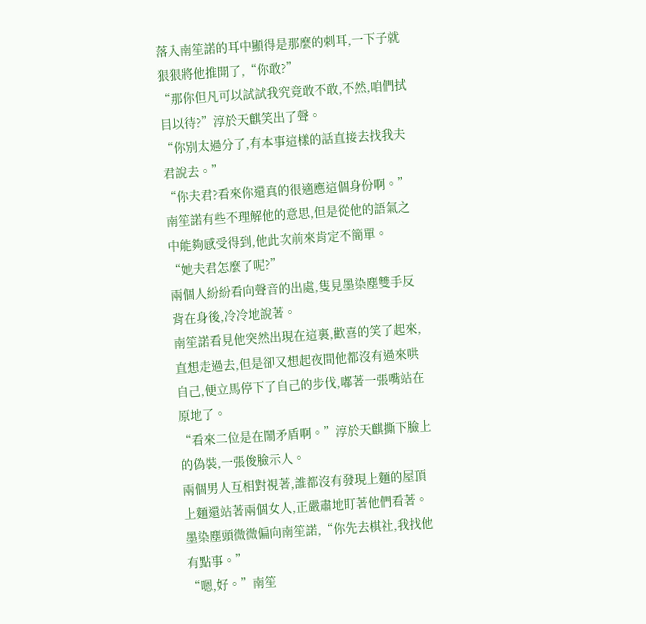落入南笙諾的耳中顯得是那麼的刺耳,一下子就狠狠將他推開了,“你敢?”
“那你但凡可以試試我究竟敢不敢,不然,咱們拭目以待?”淳於天麒笑出了聲。
“你別太過分了,有本事這樣的話直接去找我夫君說去。”
“你夫君?看來你還真的很適應這個身份啊。”
南笙諾有些不理解他的意思,但是從他的語氣之中能夠感受得到,他此次前來肯定不簡單。
“她夫君怎麼了呢?”
兩個人紛紛看向聲音的出處,隻見墨染塵雙手反背在身後,冷冷地說著。
南笙諾看見他突然出現在這裏,歡喜的笑了起來,直想走過去,但是卻又想起夜間他都沒有過來哄自己,便立馬停下了自己的步伐,嘟著一張嘴站在原地了。
“看來二位是在鬧矛盾啊。”淳於天麒撕下臉上的偽裝,一張俊臉示人。
兩個男人互相對視著,誰都沒有發現上麵的屋頂上麵還站著兩個女人,正嚴肅地盯著他們看著。
墨染塵頭微微偏向南笙諾,“你先去棋社,我找他有點事。”
“嗯,好。”南笙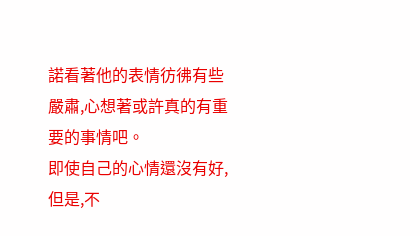諾看著他的表情彷彿有些嚴肅,心想著或許真的有重要的事情吧。
即使自己的心情還沒有好,但是,不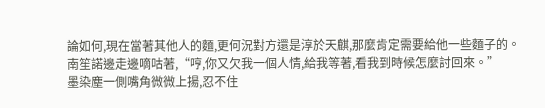論如何,現在當著其他人的麵,更何況對方還是淳於天麒,那麼肯定需要給他一些麵子的。
南笙諾邊走邊嘀咕著,“哼,你又欠我一個人情,給我等著,看我到時候怎麼討回來。”
墨染塵一側嘴角微微上揚,忍不住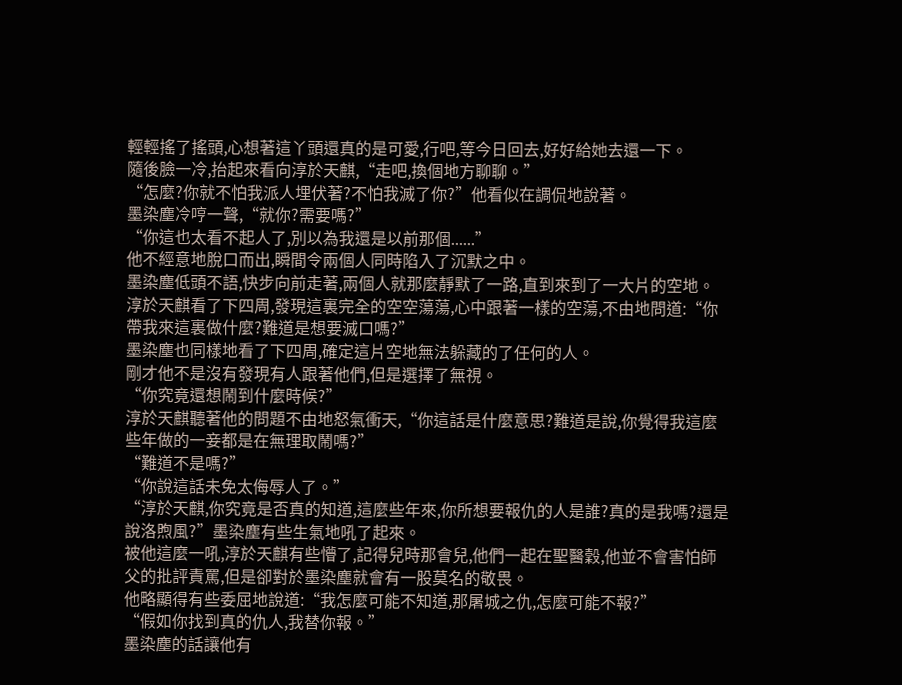輕輕搖了搖頭,心想著這丫頭還真的是可愛,行吧,等今日回去,好好給她去還一下。
隨後臉一冷,抬起來看向淳於天麒,“走吧,換個地方聊聊。”
“怎麼?你就不怕我派人埋伏著?不怕我滅了你?”他看似在調侃地說著。
墨染塵冷哼一聲,“就你?需要嗎?”
“你這也太看不起人了,別以為我還是以前那個......”
他不經意地脫口而出,瞬間令兩個人同時陷入了沉默之中。
墨染塵低頭不語,快步向前走著,兩個人就那麼靜默了一路,直到來到了一大片的空地。
淳於天麒看了下四周,發現這裏完全的空空蕩蕩,心中跟著一樣的空蕩,不由地問道:“你帶我來這裏做什麼?難道是想要滅口嗎?”
墨染塵也同樣地看了下四周,確定這片空地無法躲藏的了任何的人。
剛才他不是沒有發現有人跟著他們,但是選擇了無視。
“你究竟還想鬧到什麼時候?”
淳於天麒聽著他的問題不由地怒氣衝天,“你這話是什麼意思?難道是說,你覺得我這麼些年做的一妾都是在無理取鬧嗎?”
“難道不是嗎?”
“你說這話未免太侮辱人了。”
“淳於天麒,你究竟是否真的知道,這麼些年來,你所想要報仇的人是誰?真的是我嗎?還是說洛煦風?”墨染塵有些生氣地吼了起來。
被他這麼一吼,淳於天麒有些懵了,記得兒時那會兒,他們一起在聖醫穀,他並不會害怕師父的批評責罵,但是卻對於墨染塵就會有一股莫名的敬畏。
他略顯得有些委屈地說道:“我怎麼可能不知道,那屠城之仇,怎麼可能不報?”
“假如你找到真的仇人,我替你報。”
墨染塵的話讓他有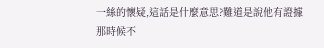一絲的懷疑,這話是什麼意思?難道是說他有證據那時候不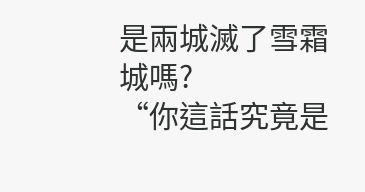是兩城滅了雪霜城嗎?
“你這話究竟是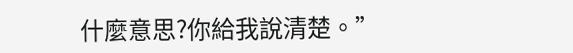什麼意思?你給我說清楚。”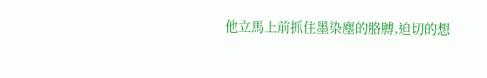他立馬上前抓住墨染塵的胳膊,迫切的想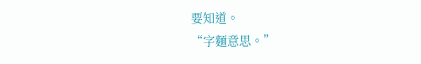要知道。
“字麵意思。”